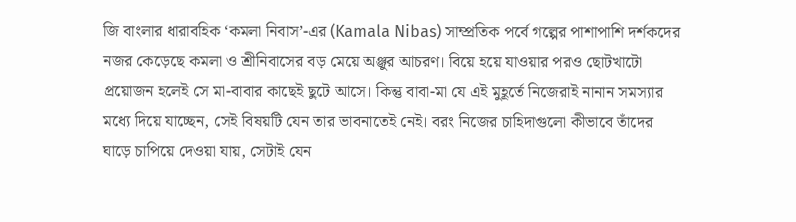জি বাংলার ধারাবহিক ‘কমলা নিবাস’-এর (Kamala Nibas) সাম্প্রতিক পর্বে গল্পের পাশাপাশি দর্শকদের নজর কেড়েছে কমলা ও শ্রীনিবাসের বড় মেয়ে অঞ্জুর আচরণ। বিয়ে হয়ে যাওয়ার পরও ছোটখাটো প্রয়োজন হলেই সে মা-বাবার কাছেই ছুটে আসে। কিন্তু বাবা-মা যে এই মুহূর্তে নিজেরাই নানান সমস্যার মধ্যে দিয়ে যাচ্ছেন, সেই বিষয়টি যেন তার ভাবনাতেই নেই। বরং নিজের চাহিদাগুলো কীভাবে তাঁদের ঘাড়ে চাপিয়ে দেওয়া যায়, সেটাই যেন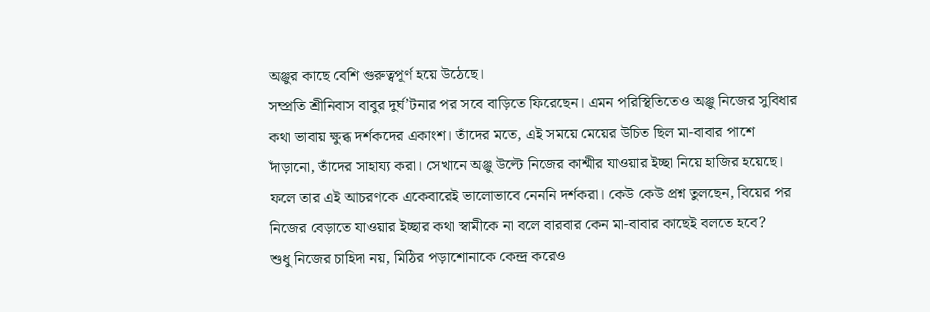অঞ্জুর কাছে বেশি গুরুত্বপূর্ণ হয়ে উঠেছে।
সম্প্রতি শ্রীনিবাস বাবুর দুর্ঘ’টনার পর সবে বাড়িতে ফিরেছেন। এমন পরিস্থিতিতেও অঞ্জু নিজের সুবিধার কথা ভাবায় ক্ষুব্ধ দর্শকদের একাংশ। তাঁদের মতে, এই সময়ে মেয়ের উচিত ছিল মা-বাবার পাশে দাঁড়ানো, তাঁদের সাহায্য করা। সেখানে অঞ্জু উল্টে নিজের কাশ্মীর যাওয়ার ইচ্ছা নিয়ে হাজির হয়েছে। ফলে তার এই আচরণকে একেবারেই ভালোভাবে নেননি দর্শকরা। কেউ কেউ প্রশ্ন তুলছেন, বিয়ের পর নিজের বেড়াতে যাওয়ার ইচ্ছার কথা স্বামীকে না বলে বারবার কেন মা-বাবার কাছেই বলতে হবে?
শুধু নিজের চাহিদা নয়, মিঠির পড়াশোনাকে কেন্দ্র করেও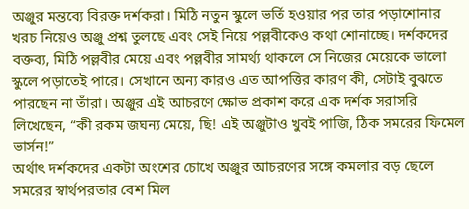অঞ্জুর মন্তব্যে বিরক্ত দর্শকরা। মিঠি নতুন স্কুলে ভর্তি হওয়ার পর তার পড়াশোনার খরচ নিয়েও অঞ্জু প্রশ্ন তুলছে এবং সেই নিয়ে পল্লবীকেও কথা শোনাচ্ছে। দর্শকদের বক্তব্য, মিঠি পল্লবীর মেয়ে এবং পল্লবীর সামর্থ্য থাকলে সে নিজের মেয়েকে ভালো স্কুলে পড়াতেই পারে। সেখানে অন্য কারও এত আপত্তির কারণ কী, সেটাই বুঝতে পারছেন না তাঁরা। অঞ্জুর এই আচরণে ক্ষোভ প্রকাশ করে এক দর্শক সরাসরি লিখেছেন, “কী রকম জঘন্য মেয়ে, ছি! এই অঞ্জুটাও খুবই পাজি, ঠিক সমরের ফিমেল ভার্সন!”
অর্থাৎ দর্শকদের একটা অংশের চোখে অঞ্জুর আচরণের সঙ্গে কমলার বড় ছেলে সমরের স্বার্থপরতার বেশ মিল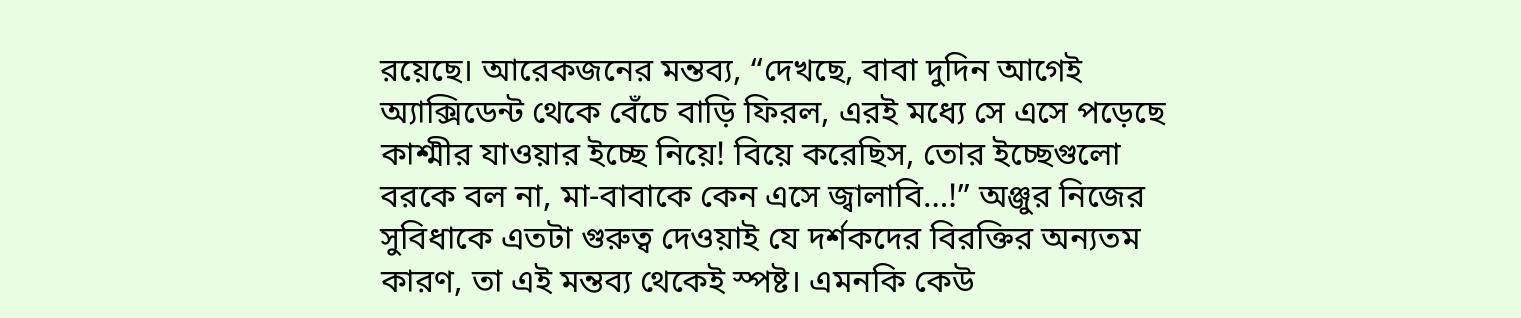রয়েছে। আরেকজনের মন্তব্য, “দেখছে, বাবা দুদিন আগেই অ্যাক্সিডেন্ট থেকে বেঁচে বাড়ি ফিরল, এরই মধ্যে সে এসে পড়েছে কাশ্মীর যাওয়ার ইচ্ছে নিয়ে! বিয়ে করেছিস, তোর ইচ্ছেগুলো বরকে বল না, মা-বাবাকে কেন এসে জ্বালাবি…!” অঞ্জুর নিজের সুবিধাকে এতটা গুরুত্ব দেওয়াই যে দর্শকদের বিরক্তির অন্যতম কারণ, তা এই মন্তব্য থেকেই স্পষ্ট। এমনকি কেউ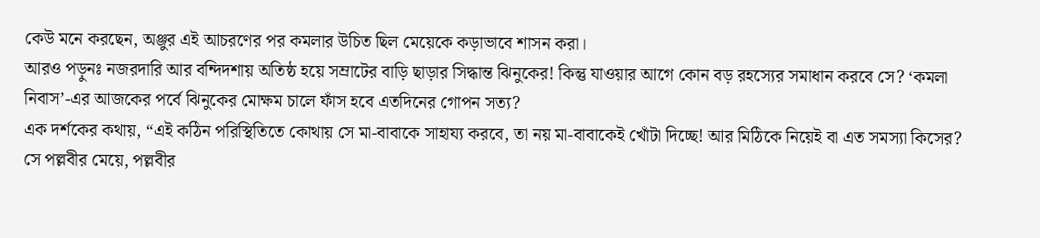কেউ মনে করছেন, অঞ্জুর এই আচরণের পর কমলার উচিত ছিল মেয়েকে কড়াভাবে শাসন করা।
আরও পড়ুনঃ নজরদারি আর বন্দিদশায় অতিষ্ঠ হয়ে সম্রাটের বাড়ি ছাড়ার সিদ্ধান্ত ঝিনুকের! কিন্তু যাওয়ার আগে কোন বড় রহস্যের সমাধান করবে সে? ‘কমলা নিবাস’-এর আজকের পর্বে ঝিনুকের মোক্ষম চালে ফাঁস হবে এতদিনের গোপন সত্য?
এক দর্শকের কথায়, “এই কঠিন পরিস্থিতিতে কোথায় সে মা-বাবাকে সাহায্য করবে, তা নয় মা-বাবাকেই খোঁটা দিচ্ছে! আর মিঠিকে নিয়েই বা এত সমস্যা কিসের? সে পল্লবীর মেয়ে, পল্লবীর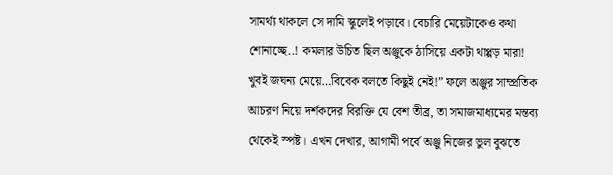সামর্থ্য থাকলে সে দামি স্কুলেই পড়াবে। বেচারি মেয়েটাকেও কথা শোনাচ্ছে..! কমলার উচিত ছিল অঞ্জুকে ঠাসিয়ে একটা থাপ্পড় মারা! খুবই জঘন্য মেয়ে…বিবেক বলতে কিছুই নেই!” ফলে অঞ্জুর সাম্প্রতিক আচরণ নিয়ে দর্শকদের বিরক্তি যে বেশ তীব্র, তা সমাজমাধ্যমের মন্তব্য থেকেই স্পষ্ট। এখন দেখার, আগামী পর্বে অঞ্জু নিজের ভুল বুঝতে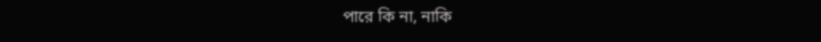পারে কি না, নাকি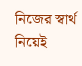নিজের স্বার্থ নিয়েই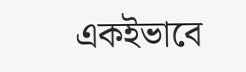একইভাবে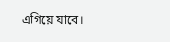এগিয়ে যাবে।